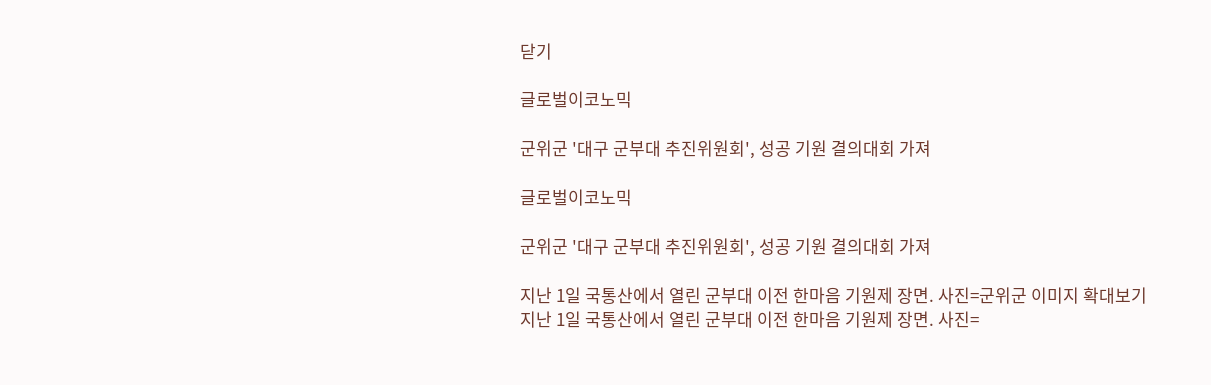닫기

글로벌이코노믹

군위군 '대구 군부대 추진위원회', 성공 기원 결의대회 가져

글로벌이코노믹

군위군 '대구 군부대 추진위원회', 성공 기원 결의대회 가져

지난 1일 국통산에서 열린 군부대 이전 한마음 기원제 장면. 사진=군위군 이미지 확대보기
지난 1일 국통산에서 열린 군부대 이전 한마음 기원제 장면. 사진=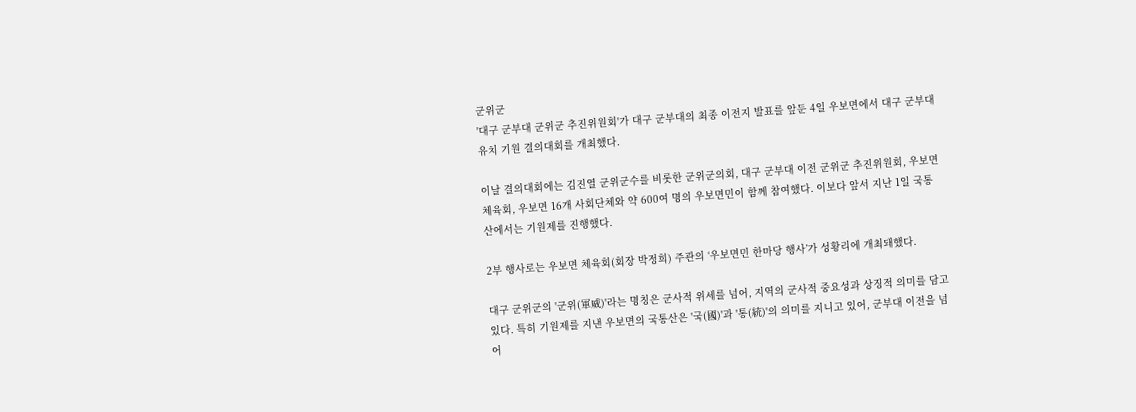군위군
'대구 군부대 군위군 추진위원회'가 대구 군부대의 최종 이전지 발표를 앞둔 4일 우보면에서 대구 군부대 유치 기원 결의대회를 개최했다.

이날 결의대회에는 김진열 군위군수를 비롯한 군위군의회, 대구 군부대 이전 군위군 추진위원회, 우보면 체육회, 우보면 16개 사회단체와 약 600여 명의 우보면민이 함께 참여했다. 이보다 앞서 지난 1일 국통산에서는 기원제를 진행했다.

2부 행사로는 우보면 체육회(회장 박정희) 주관의 ‘우보면민 한마당 행사’가 성황리에 개최돼했다.

대구 군위군의 '군위(軍威)'라는 명칭은 군사적 위세를 넘어, 지역의 군사적 중요성과 상징적 의미를 담고 있다. 특히 기원제를 지낸 우보면의 국통산은 '국(國)'과 '통(統)'의 의미를 지니고 있어, 군부대 이전을 넘어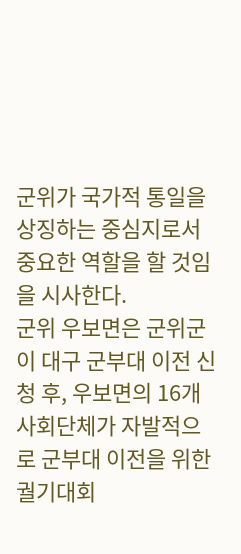군위가 국가적 통일을 상징하는 중심지로서 중요한 역할을 할 것임을 시사한다.
군위 우보면은 군위군이 대구 군부대 이전 신청 후, 우보면의 16개 사회단체가 자발적으로 군부대 이전을 위한 궐기대회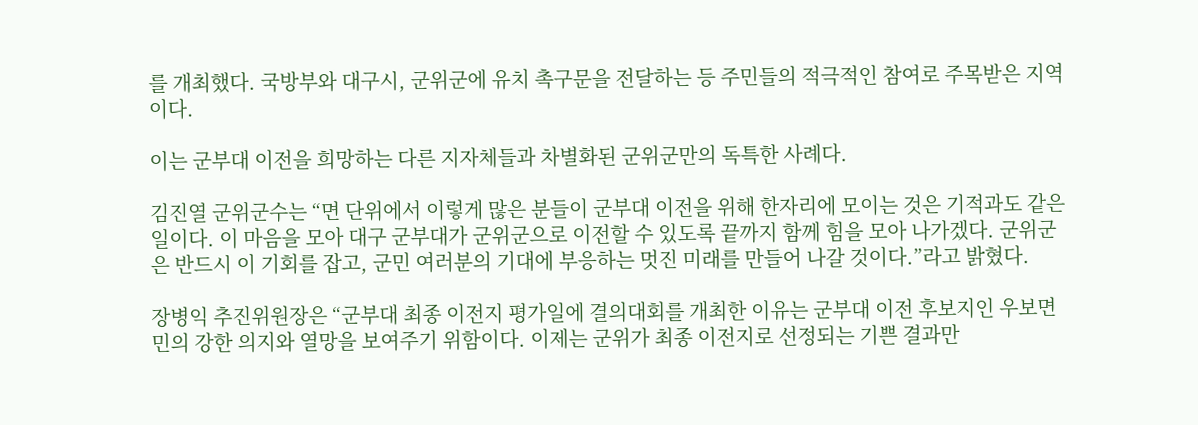를 개최했다. 국방부와 대구시, 군위군에 유치 촉구문을 전달하는 등 주민들의 적극적인 참여로 주목받은 지역이다.

이는 군부대 이전을 희망하는 다른 지자체들과 차별화된 군위군만의 독특한 사례다.

김진열 군위군수는 “면 단위에서 이렇게 많은 분들이 군부대 이전을 위해 한자리에 모이는 것은 기적과도 같은 일이다. 이 마음을 모아 대구 군부대가 군위군으로 이전할 수 있도록 끝까지 함께 힘을 모아 나가겠다. 군위군은 반드시 이 기회를 잡고, 군민 여러분의 기대에 부응하는 멋진 미래를 만들어 나갈 것이다.”라고 밝혔다.

장병익 추진위원장은 “군부대 최종 이전지 평가일에 결의대회를 개최한 이유는 군부대 이전 후보지인 우보면민의 강한 의지와 열망을 보여주기 위함이다. 이제는 군위가 최종 이전지로 선정되는 기쁜 결과만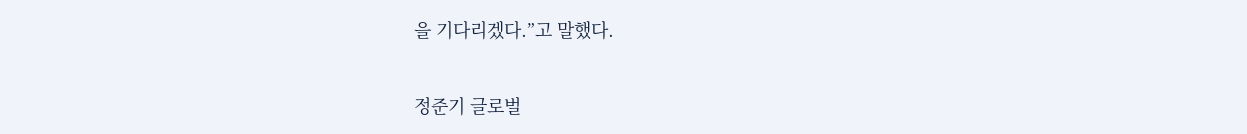을 기다리겠다.”고 말했다.


정준기 글로벌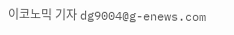이코노믹 기자 dg9004@g-enews.com